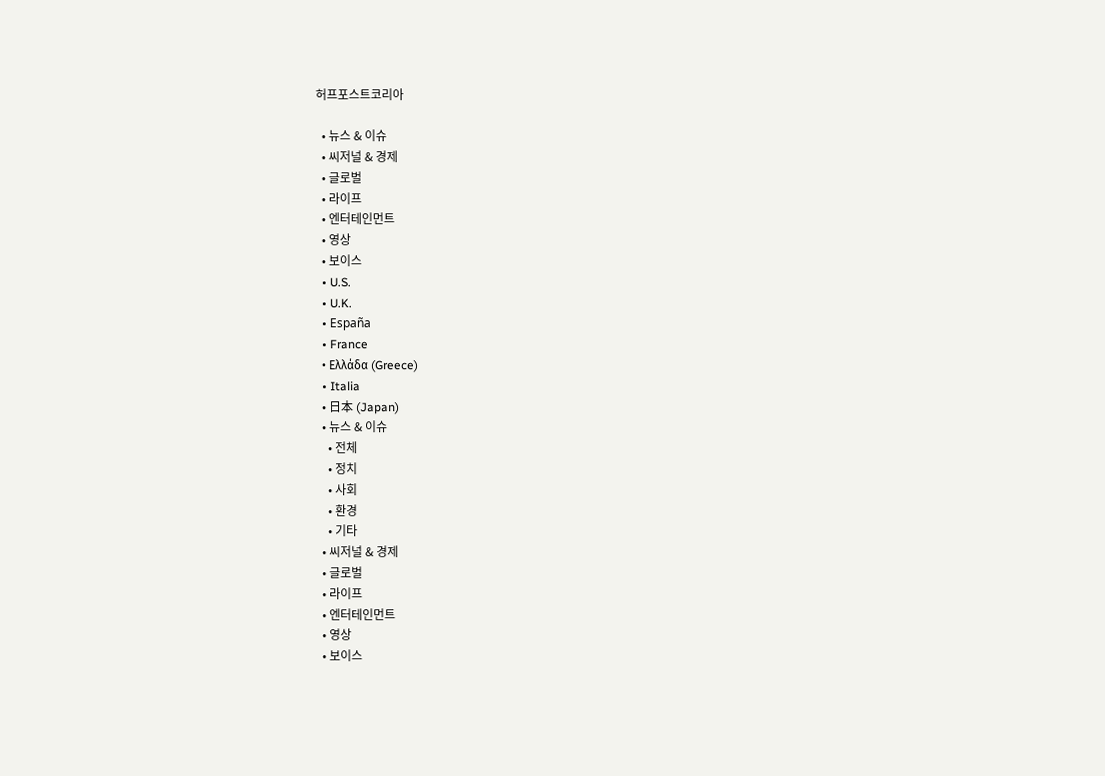허프포스트코리아

  • 뉴스 & 이슈
  • 씨저널 & 경제
  • 글로벌
  • 라이프
  • 엔터테인먼트
  • 영상
  • 보이스
  • U.S.
  • U.K.
  • España
  • France
  • Ελλάδα (Greece)
  • Italia
  • 日本 (Japan)
  • 뉴스 & 이슈
    • 전체
    • 정치
    • 사회
    • 환경
    • 기타
  • 씨저널 & 경제
  • 글로벌
  • 라이프
  • 엔터테인먼트
  • 영상
  • 보이스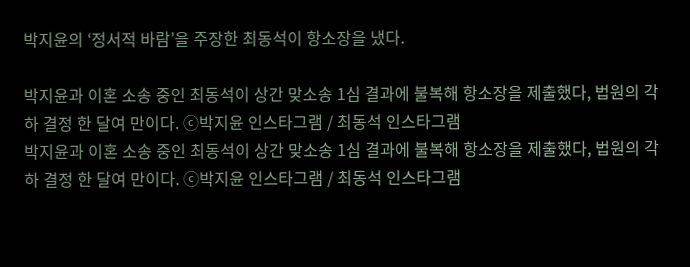박지윤의 ‘정서적 바람’을 주장한 최동석이 항소장을 냈다.

박지윤과 이혼 소송 중인 최동석이 상간 맞소송 1심 결과에 불복해 항소장을 제출했다, 법원의 각하 결정 한 달여 만이다. ⓒ박지윤 인스타그램 / 최동석 인스타그램
박지윤과 이혼 소송 중인 최동석이 상간 맞소송 1심 결과에 불복해 항소장을 제출했다, 법원의 각하 결정 한 달여 만이다. ⓒ박지윤 인스타그램 / 최동석 인스타그램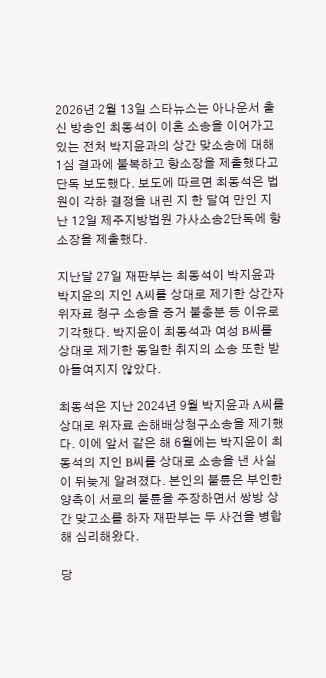2026년 2월 13일 스타뉴스는 아나운서 출신 방송인 최동석이 이혼 소송을 이어가고 있는 전처 박지윤과의 상간 맞소송에 대해 1심 결과에 불복하고 항소장을 제출했다고 단독 보도했다. 보도에 따르면 최동석은 법원이 각하 결정을 내린 지 한 달여 만인 지난 12일 제주지방법원 가사소송2단독에 항소장을 제출했다.

지난달 27일 재판부는 최동석이 박지윤과 박지윤의 지인 A씨를 상대로 제기한 상간자 위자료 청구 소송을 증거 불충분 등 이유로 기각했다. 박지윤이 최동석과 여성 B씨를 상대로 제기한 동일한 취지의 소송 또한 받아들여지지 않았다.

최동석은 지난 2024년 9월 박지윤과 A씨를 상대로 위자료 손해배상청구소송을 제기했다. 이에 앞서 같은 해 6월에는 박지윤이 최동석의 지인 B씨를 상대로 소송을 낸 사실이 뒤늦게 알려졌다. 본인의 불륜은 부인한 양측이 서로의 불륜을 주장하면서 쌍방 상간 맞고소를 하자 재판부는 두 사건을 병합해 심리해왔다.

당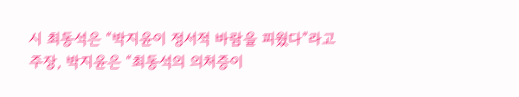시 최동석은 “박지윤이 정서적 바람을 피웠다”라고 주장, 박지윤은 “최동석의 의처증이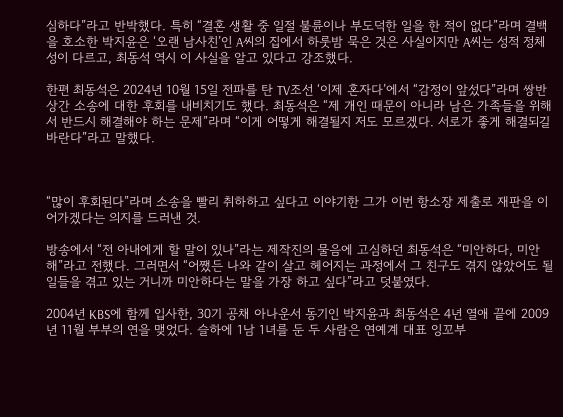심하다”라고 반박했다. 특히 “결혼 생활 중 일절 불륜이나 부도덕한 일을 한 적이 없다”라며 결백을 호소한 박지윤은 ‘오랜 남사친’인 A씨의 집에서 하룻밤 묵은 것은 사실이지만 A씨는 성적 정체성이 다르고, 최동석 역시 이 사실을 알고 있다고 강조했다.

한편 최동석은 2024년 10월 15일 전파를 탄 TV조선 ‘이제 혼자다’에서 “감정이 앞섰다”라며 쌍반 상간 소송에 대한 후회를 내비치기도 했다. 최동석은 “제 개인 때문이 아니라 남은 가족들을 위해서 반드시 해결해야 하는 문제”라며 “이게 어떻게 해결될지 저도 모르겠다. 서로가 좋게 해결되길 바란다”라고 말했다.



“많이 후회된다”라며 소송을 빨리 취하하고 싶다고 이야기한 그가 이번 항소장 제출로 재판을 이어가겠다는 의지를 드러낸 것.

방송에서 “전 아내에게 할 말이 있나”라는 제작진의 물음에 고심하던 최동석은 “미안하다, 미안해”라고 전했다. 그러면서 “어쨌든 나와 같이 살고 헤어지는 과정에서 그 친구도 겪지 않았어도 될 일들을 겪고 있는 거니까 미안하다는 말을 가장 하고 싶다”라고 덧붙였다.

2004년 KBS에 함께 입사한, 30기 공채 아나운서 동기인 박지윤과 최동석은 4년 열애 끝에 2009년 11월 부부의 연을 맺었다. 슬하에 1남 1녀를 둔 두 사람은 연예계 대표 잉꼬부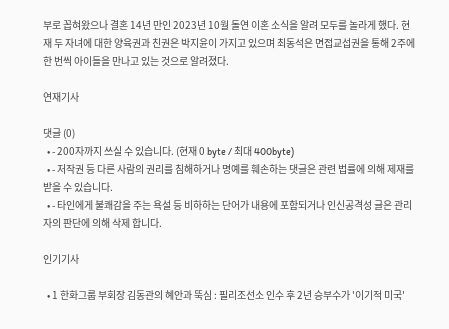부로 꼽혀왔으나 결혼 14년 만인 2023년 10월 돌연 이혼 소식을 알려 모두를 놀라게 했다. 현재 두 자녀에 대한 양육권과 친권은 박지윤이 가지고 있으며 최동석은 면접교섭권을 통해 2주에 한 번씩 아이들을 만나고 있는 것으로 알려졌다.

연재기사

댓글 (0)
  • - 200자까지 쓰실 수 있습니다. (현재 0 byte / 최대 400byte)
  • - 저작권 등 다른 사람의 권리를 침해하거나 명예를 훼손하는 댓글은 관련 법률에 의해 제재를 받을 수 있습니다.
  • - 타인에게 불쾌감을 주는 욕설 등 비하하는 단어가 내용에 포함되거나 인신공격성 글은 관리자의 판단에 의해 삭제 합니다.

인기기사

  • 1 한화그룹 부회장 김동관의 혜안과 뚝심 : 필리조선소 인수 후 2년 승부수가 '이기적 미국'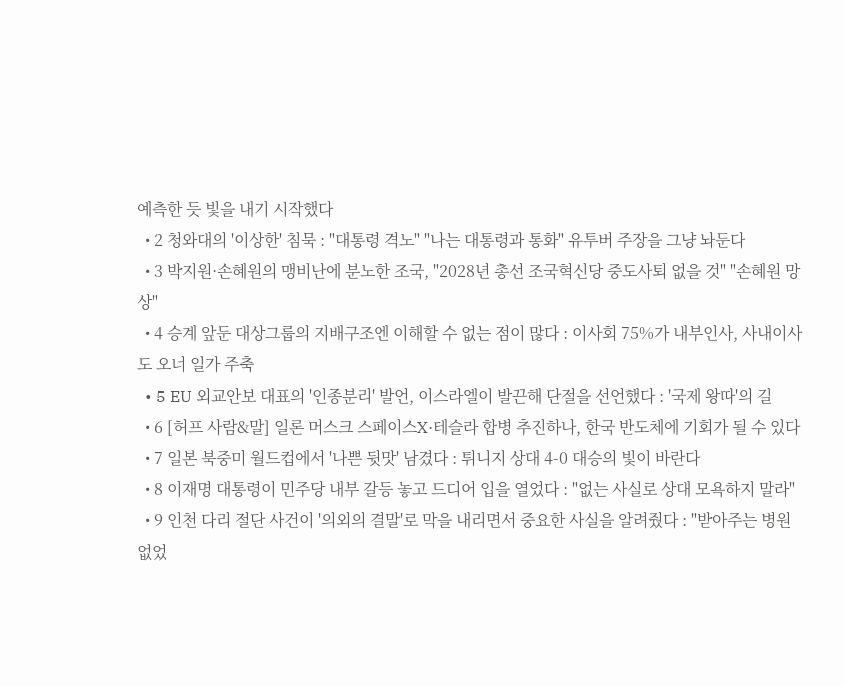예측한 듯 빛을 내기 시작했다
  • 2 청와대의 '이상한' 침묵 : "대통령 격노" "나는 대통령과 통화" 유투버 주장을 그냥 놔둔다
  • 3 박지원·손혜원의 맹비난에 분노한 조국, "2028년 총선 조국혁신당 중도사퇴 없을 것" "손혜원 망상"
  • 4 승계 앞둔 대상그룹의 지배구조엔 이해할 수 없는 점이 많다 : 이사회 75%가 내부인사, 사내이사도 오너 일가 주축
  • 5 EU 외교안보 대표의 '인종분리' 발언, 이스라엘이 발끈해 단절을 선언했다 : '국제 왕따'의 길
  • 6 [허프 사람&말] 일론 머스크 스페이스X·테슬라 합병 추진하나, 한국 반도체에 기회가 될 수 있다
  • 7 일본 북중미 월드컵에서 '나쁜 뒷맛' 남겼다 : 튀니지 상대 4-0 대승의 빛이 바란다
  • 8 이재명 대통령이 민주당 내부 갈등 놓고 드디어 입을 열었다 : "없는 사실로 상대 모욕하지 말라"
  • 9 인천 다리 절단 사건이 '의외의 결말'로 막을 내리면서 중요한 사실을 알려줬다 : "받아주는 병원 없었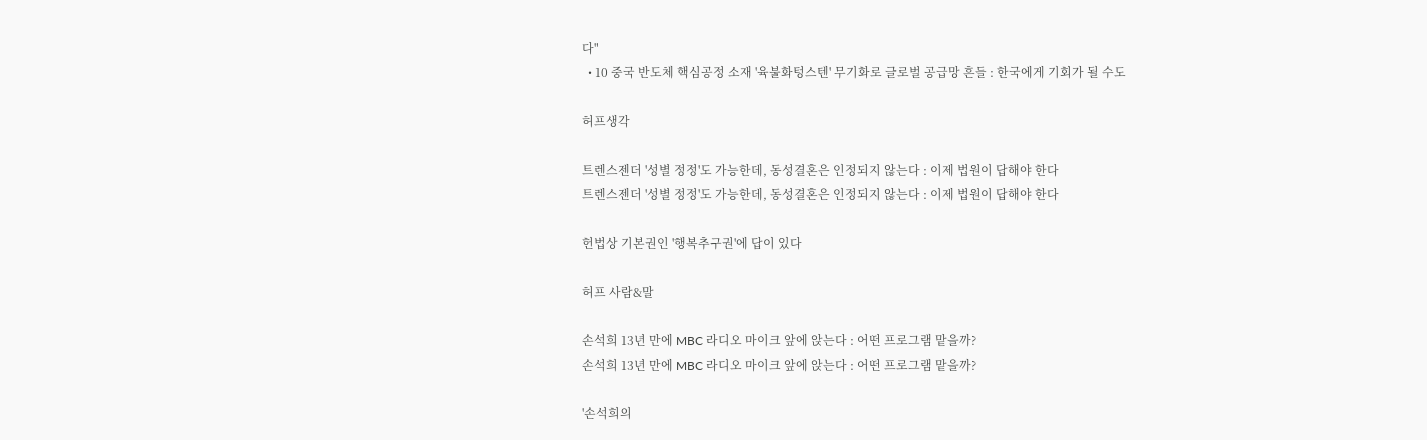다"
  • 10 중국 반도체 핵심공정 소재 '육불화텅스텐' 무기화로 글로벌 공급망 흔들 : 한국에게 기회가 될 수도

허프생각

트렌스젠더 '성별 정정'도 가능한데, 동성결혼은 인정되지 않는다 : 이제 법원이 답해야 한다
트렌스젠더 '성별 정정'도 가능한데, 동성결혼은 인정되지 않는다 : 이제 법원이 답해야 한다

헌법상 기본권인 '행복추구권'에 답이 있다

허프 사람&말

손석희 13년 만에 MBC 라디오 마이크 앞에 앉는다 : 어떤 프로그램 맡을까?
손석희 13년 만에 MBC 라디오 마이크 앞에 앉는다 : 어떤 프로그램 맡을까?

'손석희의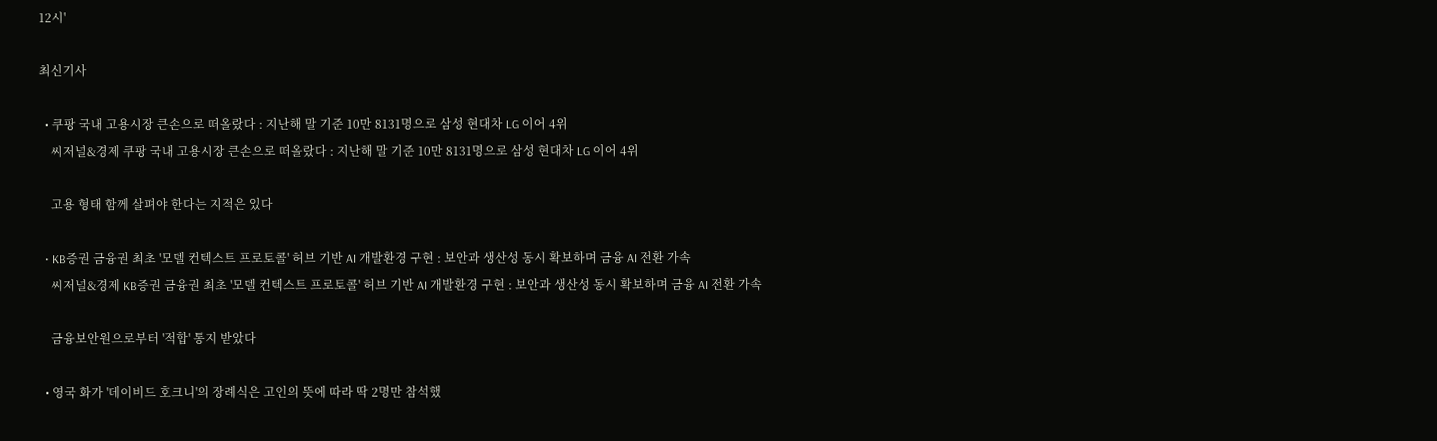12시'

최신기사

  • 쿠팡 국내 고용시장 큰손으로 떠올랐다 : 지난해 말 기준 10만 8131명으로 삼성 현대차 LG 이어 4위
    씨저널&경제 쿠팡 국내 고용시장 큰손으로 떠올랐다 : 지난해 말 기준 10만 8131명으로 삼성 현대차 LG 이어 4위

    고용 형태 함께 살펴야 한다는 지적은 있다

  • KB증권 금융권 최초 '모델 컨텍스트 프로토콜' 허브 기반 AI 개발환경 구현 : 보안과 생산성 동시 확보하며 금융 AI 전환 가속
    씨저널&경제 KB증권 금융권 최초 '모델 컨텍스트 프로토콜' 허브 기반 AI 개발환경 구현 : 보안과 생산성 동시 확보하며 금융 AI 전환 가속

    금융보안원으로부터 '적합' 통지 받았다

  • 영국 화가 '데이비드 호크니'의 장례식은 고인의 뜻에 따라 딱 2명만 참석했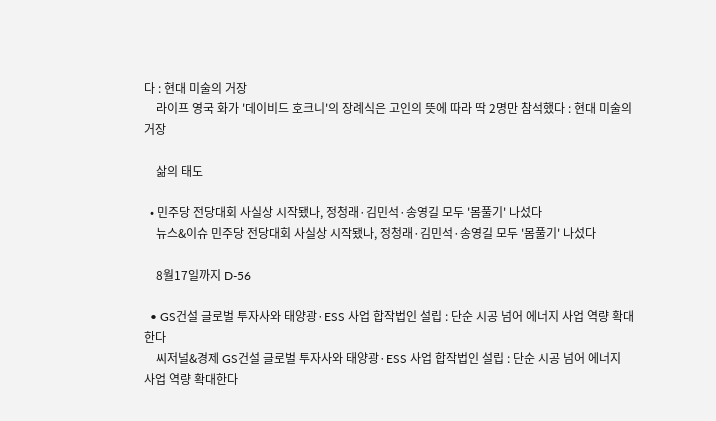다 : 현대 미술의 거장
    라이프 영국 화가 '데이비드 호크니'의 장례식은 고인의 뜻에 따라 딱 2명만 참석했다 : 현대 미술의 거장

    삶의 태도

  • 민주당 전당대회 사실상 시작됐나, 정청래·김민석·송영길 모두 '몸풀기' 나섰다
    뉴스&이슈 민주당 전당대회 사실상 시작됐나, 정청래·김민석·송영길 모두 '몸풀기' 나섰다

    8월17일까지 D-56

  • GS건설 글로벌 투자사와 태양광·ESS 사업 합작법인 설립 : 단순 시공 넘어 에너지 사업 역량 확대한다
    씨저널&경제 GS건설 글로벌 투자사와 태양광·ESS 사업 합작법인 설립 : 단순 시공 넘어 에너지 사업 역량 확대한다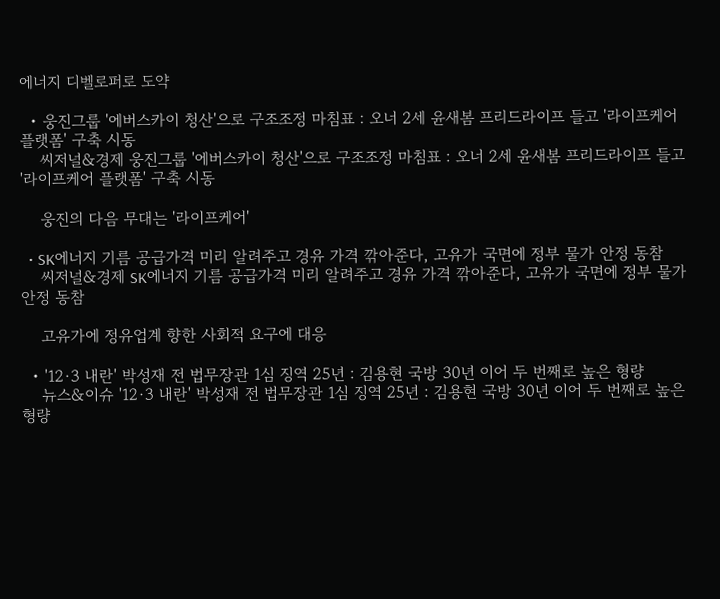에너지 디벨로퍼로 도약

  • 웅진그룹 '에버스카이 청산'으로 구조조정 마침표 : 오너 2세 윤새봄 프리드라이프 들고 '라이프케어 플랫폼' 구축 시동
    씨저널&경제 웅진그룹 '에버스카이 청산'으로 구조조정 마침표 : 오너 2세 윤새봄 프리드라이프 들고 '라이프케어 플랫폼' 구축 시동

    웅진의 다음 무대는 '라이프케어'

  • SK에너지 기름 공급가격 미리 알려주고 경유 가격 깎아준다, 고유가 국면에 정부 물가 안정 동참
    씨저널&경제 SK에너지 기름 공급가격 미리 알려주고 경유 가격 깎아준다, 고유가 국면에 정부 물가 안정 동참

    고유가에 정유업계 향한 사회적 요구에 대응

  • '12·3 내란' 박성재 전 법무장관 1심 징역 25년 : 김용현 국방 30년 이어 두 번째로 높은 형량
    뉴스&이슈 '12·3 내란' 박성재 전 법무장관 1심 징역 25년 : 김용현 국방 30년 이어 두 번째로 높은 형량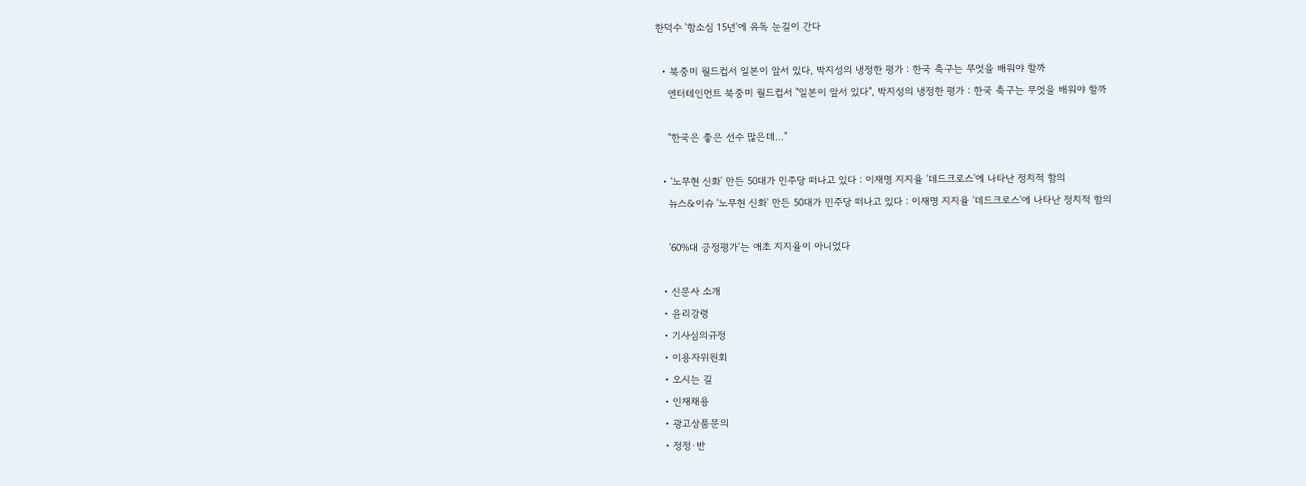한덕수 '항소심 15년'에 유독 눈길이 간다

  • 북중미 월드컵서 일본이 앞서 있다, 박지성의 냉정한 평가 : 한국 축구는 무엇을 배워야 할까
    엔터테인먼트 북중미 월드컵서 "일본이 앞서 있다", 박지성의 냉정한 평가 : 한국 축구는 무엇을 배워야 할까

    "한국은 좋은 선수 많은데..."

  • '노무현 신화' 만든 50대가 민주당 떠나고 있다 : 이재명 지지율 '데드크로스'에 나타난 정치적 함의
    뉴스&이슈 '노무현 신화' 만든 50대가 민주당 떠나고 있다 : 이재명 지지율 '데드크로스'에 나타난 정치적 함의

    '60%대 긍정평가'는 애초 지지율이 아니었다

  • 신문사 소개
  • 윤리강령
  • 기사심의규정
  • 이용자위원회
  • 오시는 길
  • 인재채용
  • 광고상품문의
  • 정정·반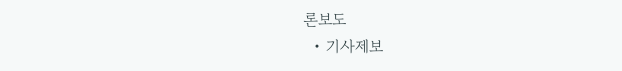론보도
  • 기사제보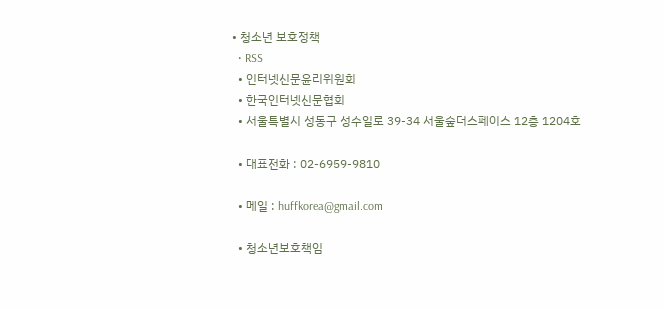• 청소년 보호정책
  • RSS
  • 인터넷신문윤리위원회
  • 한국인터넷신문협회
  • 서울특별시 성동구 성수일로 39-34 서울숲더스페이스 12층 1204호

  • 대표전화 : 02-6959-9810

  • 메일 : huffkorea@gmail.com

  • 청소년보호책임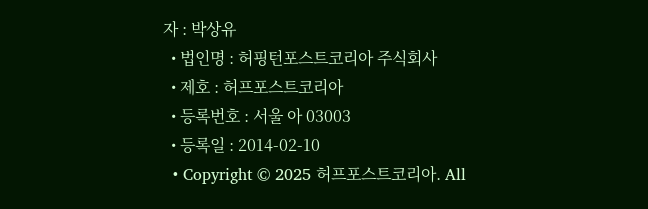자 : 박상유
  • 법인명 : 허핑턴포스트코리아 주식회사
  • 제호 : 허프포스트코리아
  • 등록번호 : 서울 아 03003
  • 등록일 : 2014-02-10
  • Copyright © 2025 허프포스트코리아. All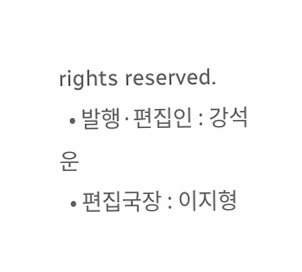rights reserved.
  • 발행·편집인 : 강석운
  • 편집국장 : 이지형